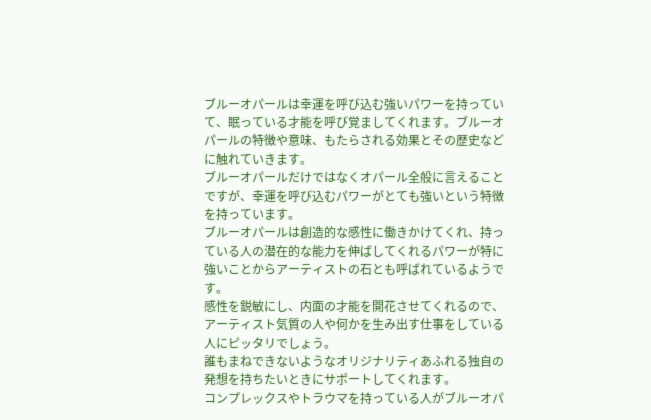ブルーオパールは幸運を呼び込む強いパワーを持っていて、眠っている才能を呼び覚ましてくれます。ブルーオパールの特徴や意味、もたらされる効果とその歴史などに触れていきます。
ブルーオパールだけではなくオパール全般に言えることですが、幸運を呼び込むパワーがとても強いという特徴を持っています。
ブルーオパールは創造的な感性に働きかけてくれ、持っている人の潜在的な能力を伸ばしてくれるパワーが特に強いことからアーティストの石とも呼ばれているようです。
感性を鋭敏にし、内面の才能を開花させてくれるので、アーティスト気質の人や何かを生み出す仕事をしている人にピッタリでしょう。
誰もまねできないようなオリジナリティあふれる独自の発想を持ちたいときにサポートしてくれます。
コンプレックスやトラウマを持っている人がブルーオパ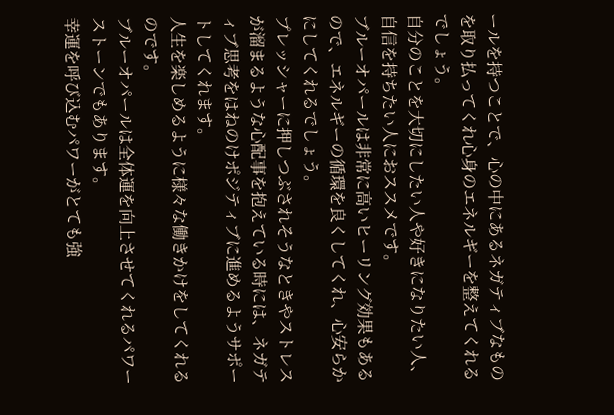ールを持つことで、心の中にあるネガティブなものを取り払ってくれ心身のエネルギーを整えてくれるでしょう。
自分のことを大切にしたい人や好きになりたい人、自信を持ちたい人におススメです。
ブルーオパールは非常に高いヒーリング効果もあるので、エネルギーの循環を良くしてくれ、心安らかにしてくれるでしょう。
プレッシャーに押しつぶされそうなときやストレスが溜まるような心配事を抱えている時には、ネガティブ思考をはねのけポジティブに進めるようサポートしてくれます。
人生を楽しめるように様々な働きかけをしてくれるのです。
ブルーオパールは全体運を向上させてくれるパワーストーンでもあります。
幸運を呼び込むパワーがとても強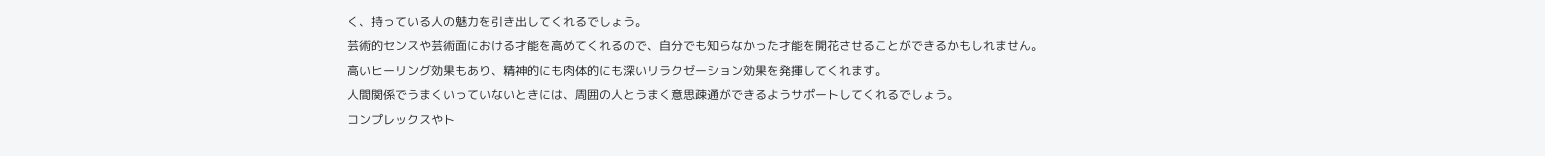く、持っている人の魅力を引き出してくれるでしょう。
芸術的センスや芸術面における才能を高めてくれるので、自分でも知らなかった才能を開花させることができるかもしれません。
高いヒーリング効果もあり、精神的にも肉体的にも深いリラクゼーション効果を発揮してくれます。
人間関係でうまくいっていないときには、周囲の人とうまく意思疎通ができるようサポートしてくれるでしょう。
コンプレックスやト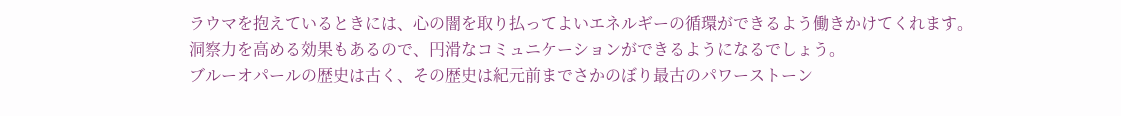ラウマを抱えているときには、心の闇を取り払ってよいエネルギーの循環ができるよう働きかけてくれます。
洞察力を高める効果もあるので、円滑なコミュニケーションができるようになるでしょう。
ブルーオパールの歴史は古く、その歴史は紀元前までさかのぼり最古のパワーストーン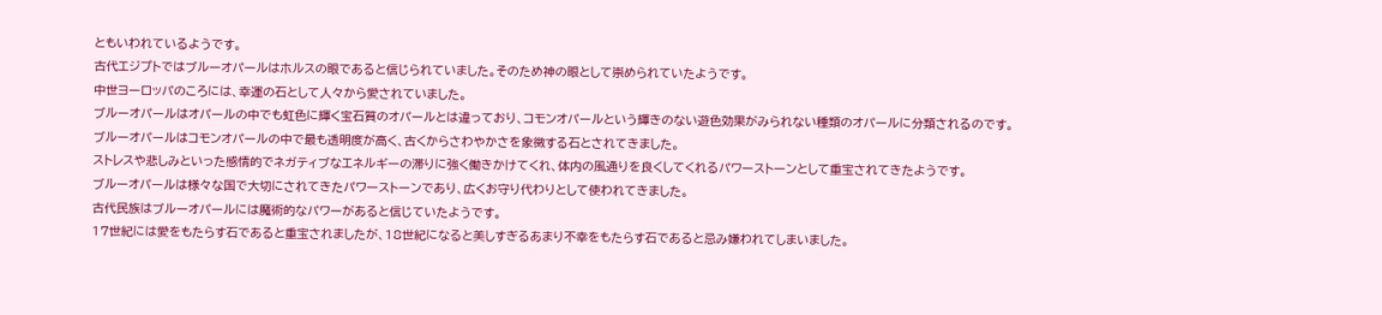ともいわれているようです。
古代エジプトではブルーオパールはホルスの眼であると信じられていました。そのため神の眼として崇められていたようです。
中世ヨーロッパのころには、幸運の石として人々から愛されていました。
ブルーオパールはオパールの中でも虹色に輝く宝石質のオパールとは違っており、コモンオパールという輝きのない遊色効果がみられない種類のオパールに分類されるのです。
ブルーオパールはコモンオパールの中で最も透明度が高く、古くからさわやかさを象徴する石とされてきました。
ストレスや悲しみといった感情的でネガティブなエネルギーの滞りに強く働きかけてくれ、体内の風通りを良くしてくれるパワーストーンとして重宝されてきたようです。
ブルーオパールは様々な国で大切にされてきたパワーストーンであり、広くお守り代わりとして使われてきました。
古代民族はブルーオパールには魔術的なパワーがあると信じていたようです。
17世紀には愛をもたらす石であると重宝されましたが、18世紀になると美しすぎるあまり不幸をもたらす石であると忌み嫌われてしまいました。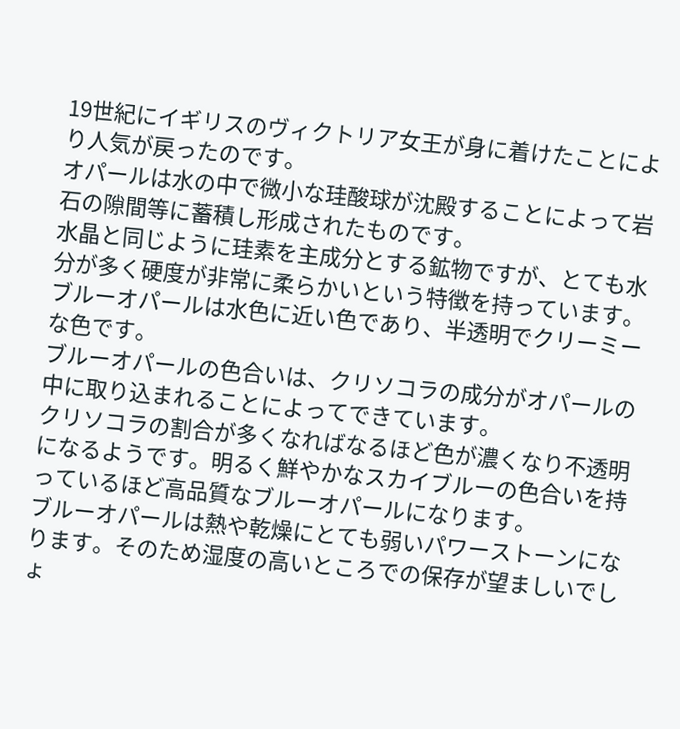19世紀にイギリスのヴィクトリア女王が身に着けたことにより人気が戻ったのです。
オパールは水の中で微小な珪酸球が沈殿することによって岩石の隙間等に蓄積し形成されたものです。
水晶と同じように珪素を主成分とする鉱物ですが、とても水分が多く硬度が非常に柔らかいという特徴を持っています。
ブルーオパールは水色に近い色であり、半透明でクリーミーな色です。
ブルーオパールの色合いは、クリソコラの成分がオパールの中に取り込まれることによってできています。
クリソコラの割合が多くなればなるほど色が濃くなり不透明になるようです。明るく鮮やかなスカイブルーの色合いを持っているほど高品質なブルーオパールになります。
ブルーオパールは熱や乾燥にとても弱いパワーストーンになります。そのため湿度の高いところでの保存が望ましいでしょ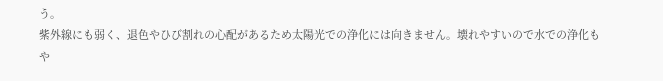う。
紫外線にも弱く、退色やひび割れの心配があるため太陽光での浄化には向きません。壊れやすいので水での浄化もや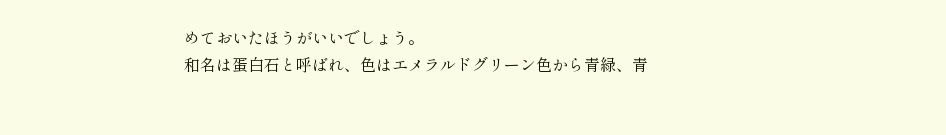めておいたほうがいいでしょう。
和名は蛋白石と呼ばれ、色はエメラルドグリーン色から青緑、青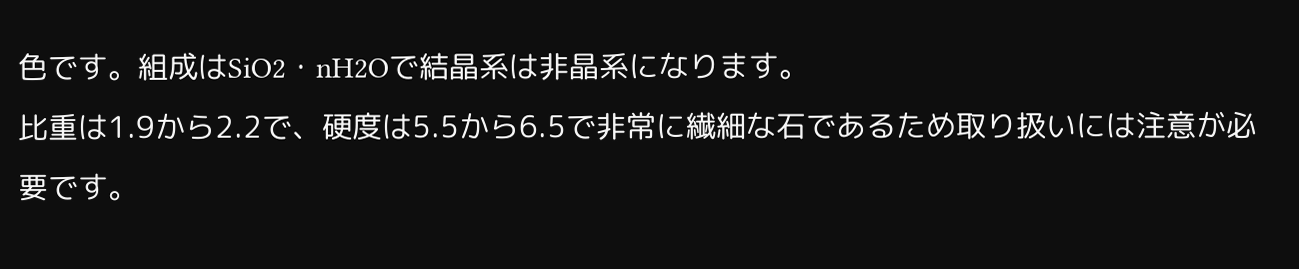色です。組成はSiO2・nH2Oで結晶系は非晶系になります。
比重は1.9から2.2で、硬度は5.5から6.5で非常に繊細な石であるため取り扱いには注意が必要です。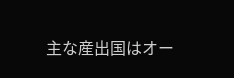主な産出国はオー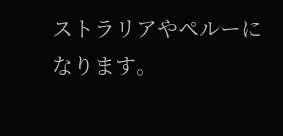ストラリアやペルーになります。